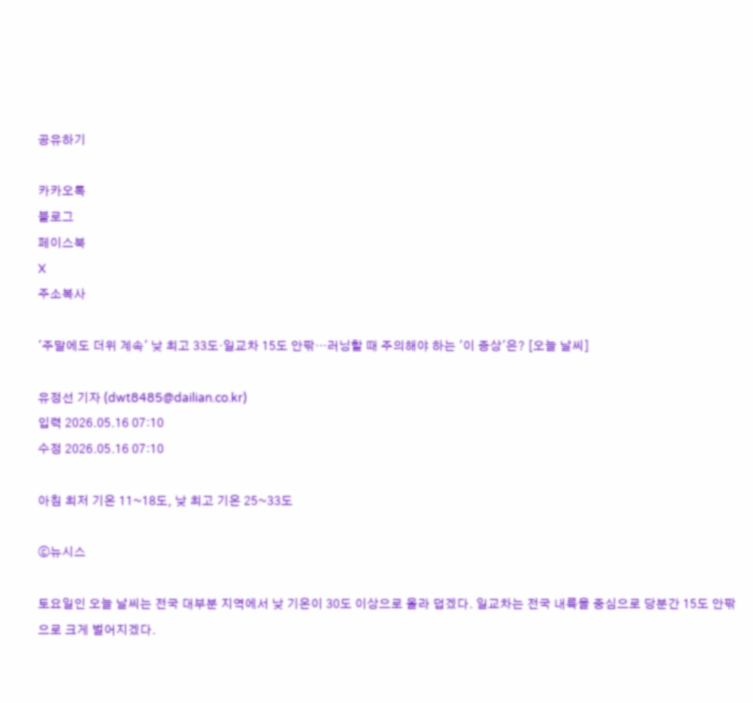공유하기

카카오톡
블로그
페이스북
X
주소복사

'주말에도 더위 계속' 낮 최고 33도·일교차 15도 안팎…러닝할 때 주의해야 하는 '이 증상'은? [오늘 날씨]

유정선 기자 (dwt8485@dailian.co.kr)
입력 2026.05.16 07:10
수정 2026.05.16 07:10

아침 최저 기온 11~18도, 낮 최고 기온 25~33도

ⓒ뉴시스

토요일인 오늘 날씨는 전국 대부분 지역에서 낮 기온이 30도 이상으로 올라 덥겠다. 일교차는 전국 내륙을 중심으로 당분간 15도 안팎으로 크게 벌어지겠다.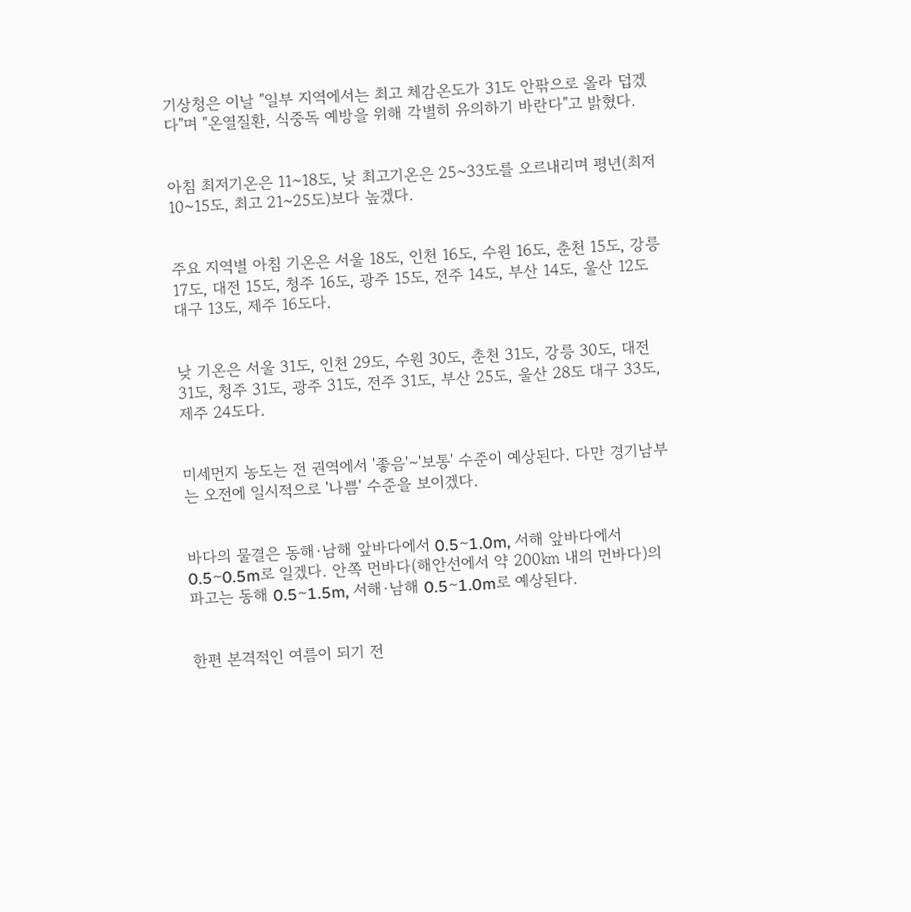기상청은 이날 "일부 지역에서는 최고 체감온도가 31도 안팎으로 올라 덥겠다"며 "온열질환, 식중독 예방을 위해 각별히 유의하기 바란다"고 밝혔다.


아침 최저기온은 11~18도, 낮 최고기온은 25~33도를 오르내리며 평년(최저 10~15도, 최고 21~25도)보다 높겠다.


주요 지역별 아침 기온은 서울 18도, 인천 16도, 수원 16도, 춘천 15도, 강릉 17도, 대전 15도, 청주 16도, 광주 15도, 전주 14도, 부산 14도, 울산 12도 대구 13도, 제주 16도다.


낮 기온은 서울 31도, 인천 29도, 수원 30도, 춘천 31도, 강릉 30도, 대전 31도, 청주 31도, 광주 31도, 전주 31도, 부산 25도, 울산 28도 대구 33도, 제주 24도다.


미세먼지 농도는 전 권역에서 '좋음'∼'보통' 수준이 예상된다. 다만 경기남부는 오전에 일시적으로 '나쁨' 수준을 보이겠다.


바다의 물결은 동해·남해 앞바다에서 0.5∼1.0m, 서해 앞바다에서 0.5∼0.5m로 일겠다. 안쪽 먼바다(해안선에서 약 200㎞ 내의 먼바다)의 파고는 동해 0.5∼1.5m, 서해·남해 0.5∼1.0m로 예상된다.


한편 본격적인 여름이 되기 전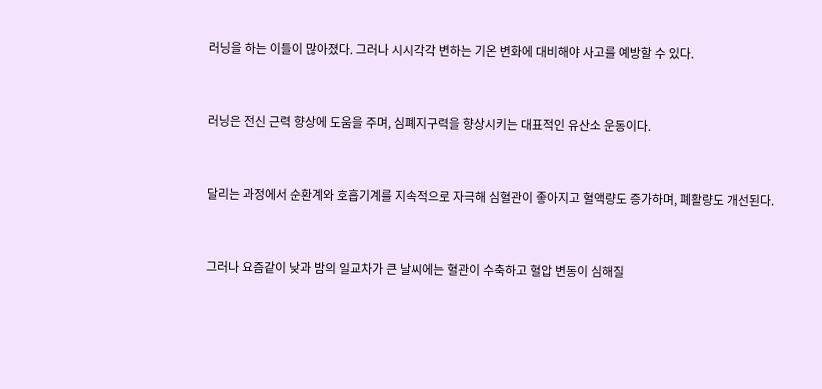러닝을 하는 이들이 많아졌다. 그러나 시시각각 변하는 기온 변화에 대비해야 사고를 예방할 수 있다.


러닝은 전신 근력 향상에 도움을 주며, 심폐지구력을 향상시키는 대표적인 유산소 운동이다.


달리는 과정에서 순환계와 호흡기계를 지속적으로 자극해 심혈관이 좋아지고 혈액량도 증가하며, 폐활량도 개선된다.


그러나 요즘같이 낮과 밤의 일교차가 큰 날씨에는 혈관이 수축하고 혈압 변동이 심해질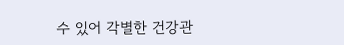수 있어 각별한 건강관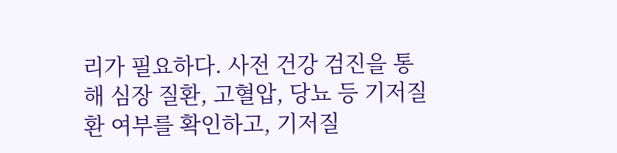리가 필요하다. 사전 건강 검진을 통해 심장 질환, 고혈압, 당뇨 등 기저질환 여부를 확인하고, 기저질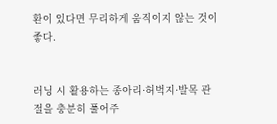환이 있다면 무리하게 움직이지 않는 것이 좋다.


러닝 시 활용하는 종아리·허벅지·발목 관절을 충분히 풀어주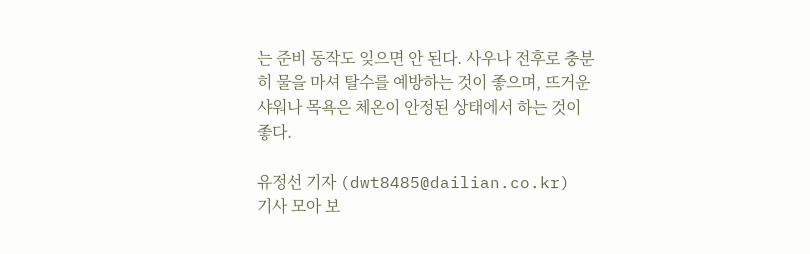는 준비 동작도 잊으면 안 된다. 사우나 전후로 충분히 물을 마셔 탈수를 예방하는 것이 좋으며, 뜨거운 샤워나 목욕은 체온이 안정된 상태에서 하는 것이 좋다.

유정선 기자 (dwt8485@dailian.co.kr)
기사 모아 보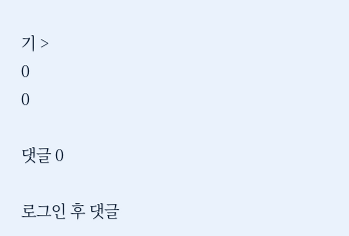기 >
0
0

댓글 0

로그인 후 댓글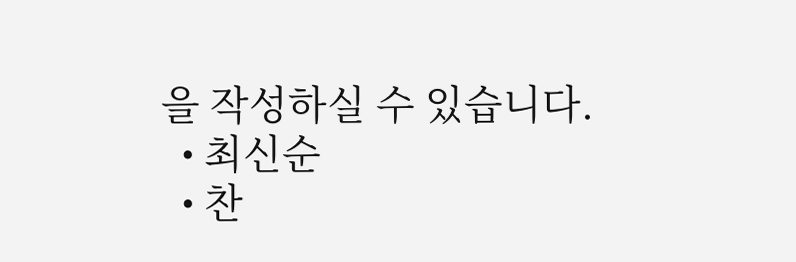을 작성하실 수 있습니다.
  • 최신순
  • 찬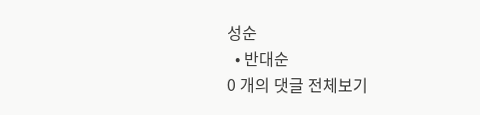성순
  • 반대순
0 개의 댓글 전체보기